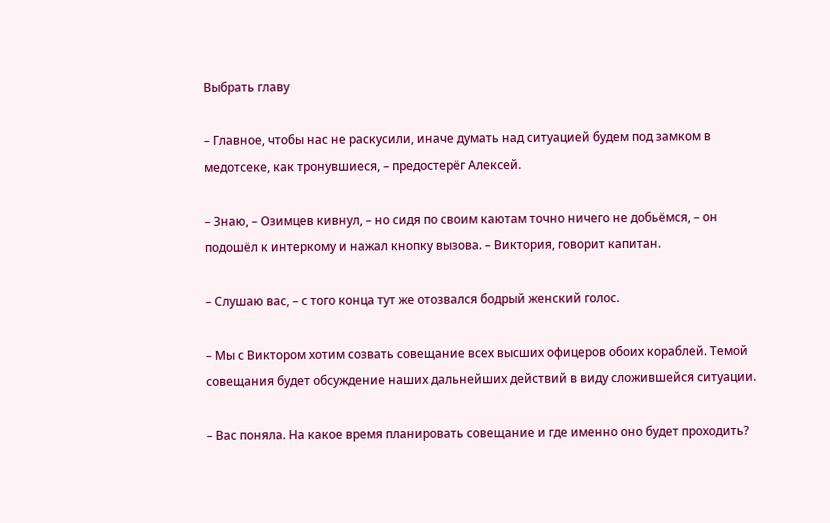Выбрать главу

– Главное, чтобы нас не раскусили, иначе думать над ситуацией будем под замком в медотсеке, как тронувшиеся, – предостерёг Алексей.

– Знаю, – Озимцев кивнул, – но сидя по своим каютам точно ничего не добьёмся, – он подошёл к интеркому и нажал кнопку вызова. – Виктория, говорит капитан.

– Слушаю вас, – с того конца тут же отозвался бодрый женский голос.

– Мы с Виктором хотим созвать совещание всех высших офицеров обоих кораблей. Темой совещания будет обсуждение наших дальнейших действий в виду сложившейся ситуации.

– Вас поняла. На какое время планировать совещание и где именно оно будет проходить?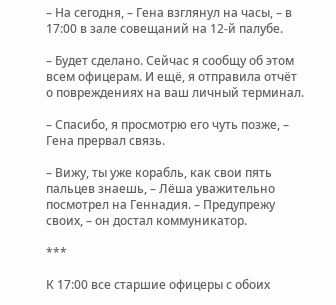– На сегодня, – Гена взглянул на часы, – в 17:00 в зале совещаний на 12-й палубе.

– Будет сделано. Сейчас я сообщу об этом всем офицерам. И ещё, я отправила отчёт о повреждениях на ваш личный терминал.

– Спасибо, я просмотрю его чуть позже, – Гена прервал связь.

– Вижу, ты уже корабль, как свои пять пальцев знаешь, – Лёша уважительно посмотрел на Геннадия. – Предупрежу своих, – он достал коммуникатор.

***

К 17:00 все старшие офицеры с обоих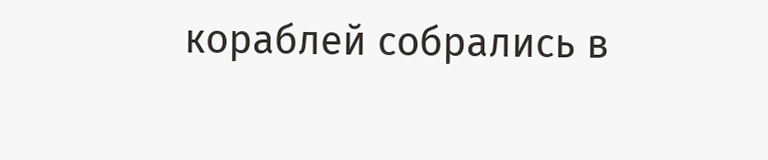кораблей собрались в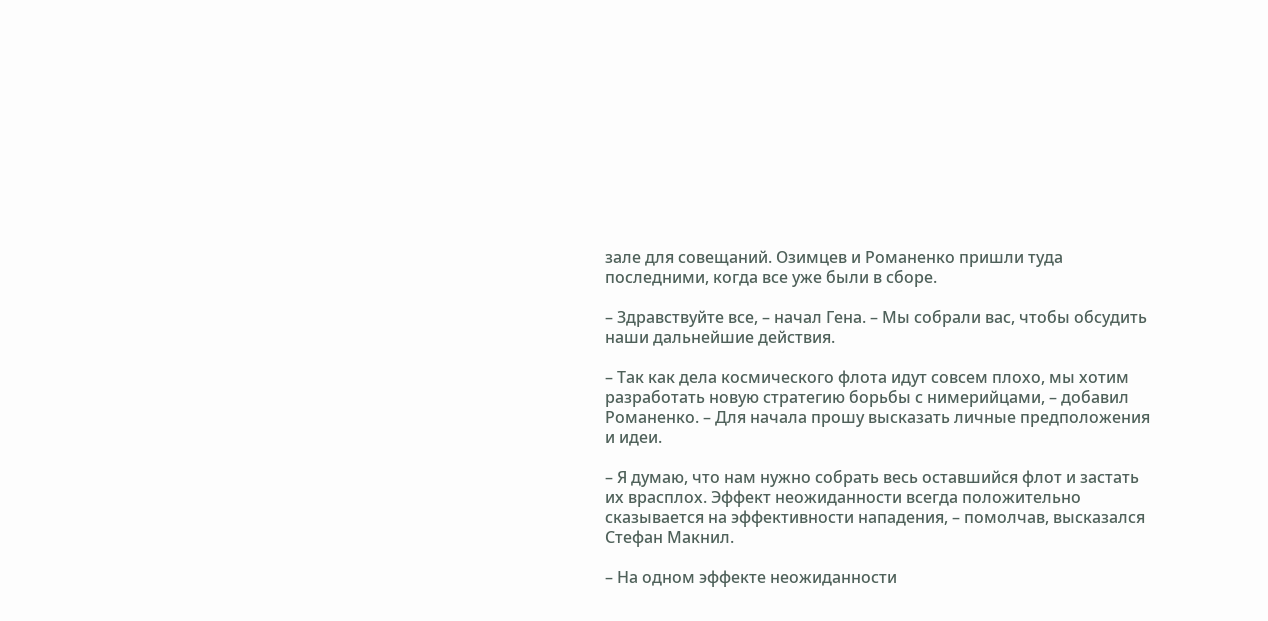зале для совещаний. Озимцев и Романенко пришли туда последними, когда все уже были в сборе.

– Здравствуйте все, – начал Гена. – Мы собрали вас, чтобы обсудить наши дальнейшие действия.

– Так как дела космического флота идут совсем плохо, мы хотим разработать новую стратегию борьбы с нимерийцами, – добавил Романенко. – Для начала прошу высказать личные предположения и идеи.

– Я думаю, что нам нужно собрать весь оставшийся флот и застать их врасплох. Эффект неожиданности всегда положительно сказывается на эффективности нападения, – помолчав, высказался Стефан Макнил.

– На одном эффекте неожиданности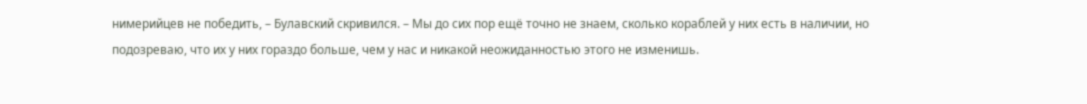нимерийцев не победить, – Булавский скривился. – Мы до сих пор ещё точно не знаем, сколько кораблей у них есть в наличии, но подозреваю, что их у них гораздо больше, чем у нас и никакой неожиданностью этого не изменишь.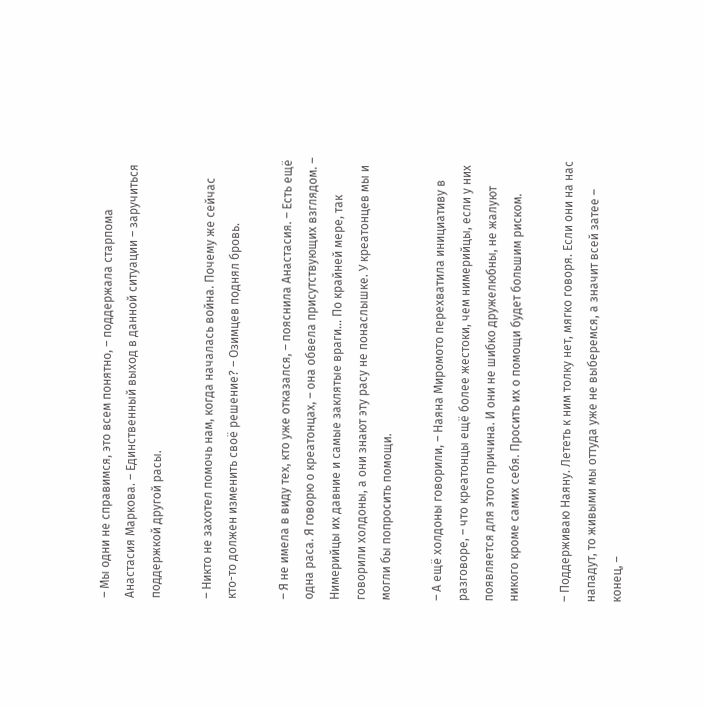– Мы одни не справимся, это всем понятно, – поддержала старпома Анастасия Маркова. – Единственный выход в данной ситуации – заручиться поддержкой другой расы.

– Никто не захотел помочь нам, когда началась война. Почему же сейчас кто-то должен изменить своё решение? – Озимцев поднял бровь.

– Я не имела в виду тех, кто уже отказался, – пояснила Анастасия. – Есть ещё одна раса. Я говорю о креатонцах, – она обвела присутствующих взглядом. – Нимерийцы их давние и самые заклятые враги… По крайней мере, так говорили холдоны, а они знают эту расу не понаслышке. У креатонцев мы и могли бы попросить помощи.

– А ещё холдоны говорили, – Наяна Миромото перехватила инициативу в разговоре, – что креатонцы ещё более жестоки, чем нимерийцы, если у них появляется для этого причина. И они не шибко дружелюбны, не жалуют никого кроме самих себя. Просить их о помощи будет большим риском.

– Поддерживаю Наяну. Лететь к ним толку нет, мягко говоря. Если они на нас нападут, то живыми мы оттуда уже не выберемся, а значит всей затее – конец, –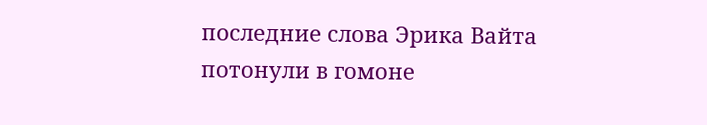последние слова Эрика Вайта потонули в гомоне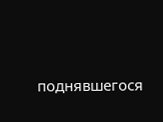поднявшегося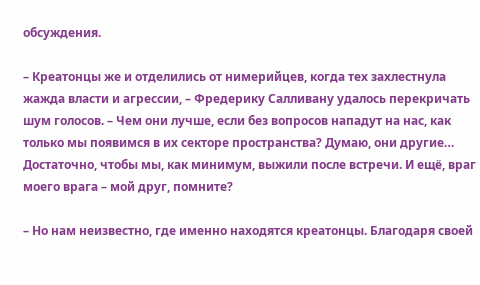обсуждения.

– Креатонцы же и отделились от нимерийцев, когда тех захлестнула жажда власти и агрессии, – Фредерику Салливану удалось перекричать шум голосов. – Чем они лучше, если без вопросов нападут на нас, как только мы появимся в их секторе пространства? Думаю, они другие… Достаточно, чтобы мы, как минимум, выжили после встречи. И ещё, враг моего врага – мой друг, помните?

– Но нам неизвестно, где именно находятся креатонцы. Благодаря своей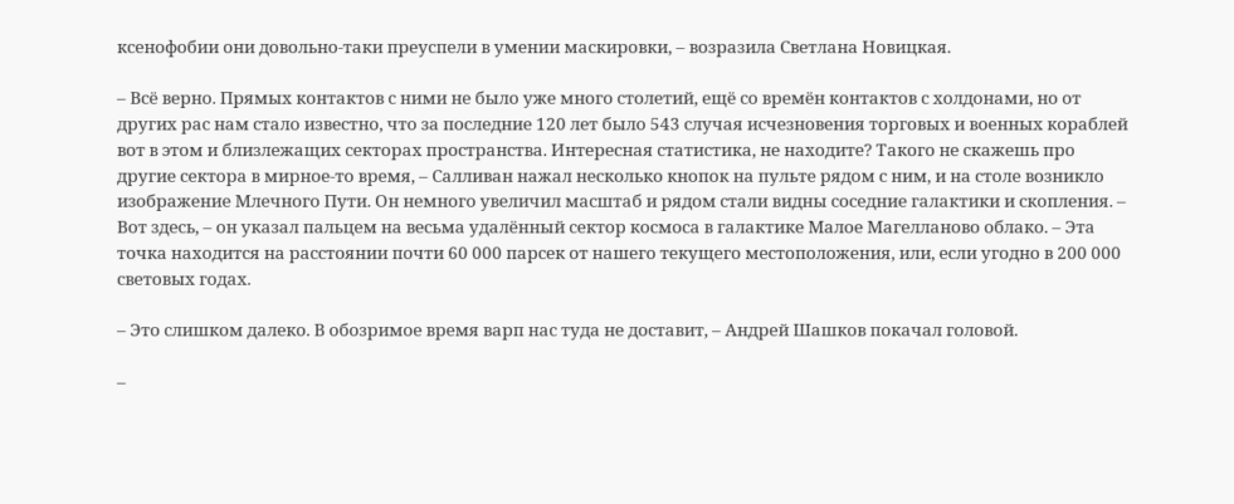ксенофобии они довольно-таки преуспели в умении маскировки, – возразила Светлана Новицкая.

– Всё верно. Прямых контактов с ними не было уже много столетий, ещё со времён контактов с холдонами, но от других рас нам стало известно, что за последние 120 лет было 543 случая исчезновения торговых и военных кораблей вот в этом и близлежащих секторах пространства. Интересная статистика, не находите? Такого не скажешь про другие сектора в мирное-то время, – Салливан нажал несколько кнопок на пульте рядом с ним, и на столе возникло изображение Млечного Пути. Он немного увеличил масштаб и рядом стали видны соседние галактики и скопления. – Вот здесь, – он указал пальцем на весьма удалённый сектор космоса в галактике Малое Магелланово облако. – Эта точка находится на расстоянии почти 60 000 парсек от нашего текущего местоположения, или, если угодно в 200 000 световых годах.

– Это слишком далеко. В обозримое время варп нас туда не доставит, – Андрей Шашков покачал головой.

–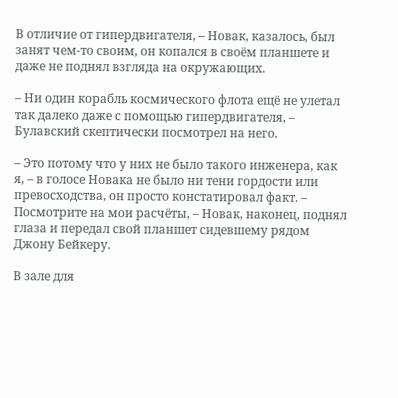В отличие от гипердвигателя, – Новак, казалось, был занят чем-то своим, он копался в своём планшете и даже не поднял взгляда на окружающих.

– Ни один корабль космического флота ещё не улетал так далеко даже с помощью гипердвигателя, – Булавский скептически посмотрел на него.

– Это потому что у них не было такого инженера, как я, – в голосе Новака не было ни тени гордости или превосходства, он просто констатировал факт. – Посмотрите на мои расчёты, – Новак, наконец, поднял глаза и передал свой планшет сидевшему рядом Джону Бейкеру.

В зале для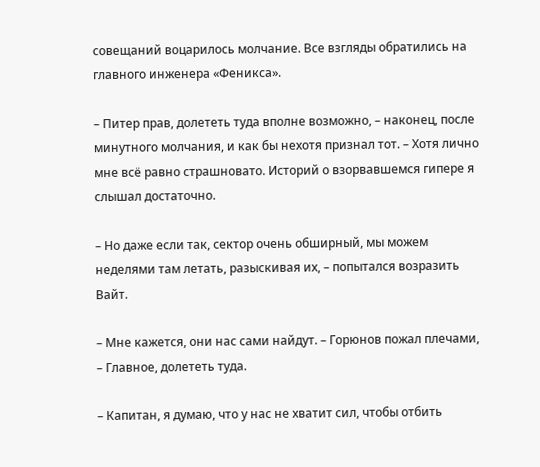совещаний воцарилось молчание. Все взгляды обратились на главного инженера «Феникса».

– Питер прав, долететь туда вполне возможно, – наконец, после минутного молчания, и как бы нехотя признал тот. – Хотя лично мне всё равно страшновато. Историй о взорвавшемся гипере я слышал достаточно.

– Но даже если так, сектор очень обширный, мы можем неделями там летать, разыскивая их, – попытался возразить Вайт.

– Мне кажется, они нас сами найдут. – Горюнов пожал плечами, – Главное, долететь туда.

– Капитан, я думаю, что у нас не хватит сил, чтобы отбить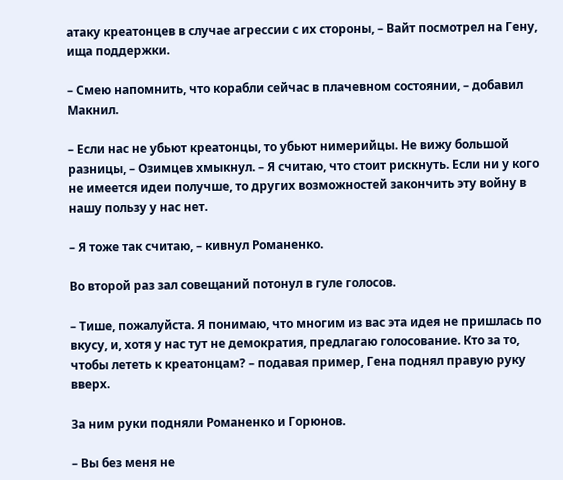атаку креатонцев в случае агрессии с их стороны, – Вайт посмотрел на Гену, ища поддержки.

– Смею напомнить, что корабли сейчас в плачевном состоянии, – добавил Макнил.

– Если нас не убьют креатонцы, то убьют нимерийцы. Не вижу большой разницы, – Озимцев хмыкнул. – Я считаю, что стоит рискнуть. Если ни у кого не имеется идеи получше, то других возможностей закончить эту войну в нашу пользу у нас нет.

– Я тоже так считаю, – кивнул Романенко.

Во второй раз зал совещаний потонул в гуле голосов.

– Тише, пожалуйста. Я понимаю, что многим из вас эта идея не пришлась по вкусу, и, хотя у нас тут не демократия, предлагаю голосование. Кто за то, чтобы лететь к креатонцам? – подавая пример, Гена поднял правую руку вверх.

За ним руки подняли Романенко и Горюнов.

– Вы без меня не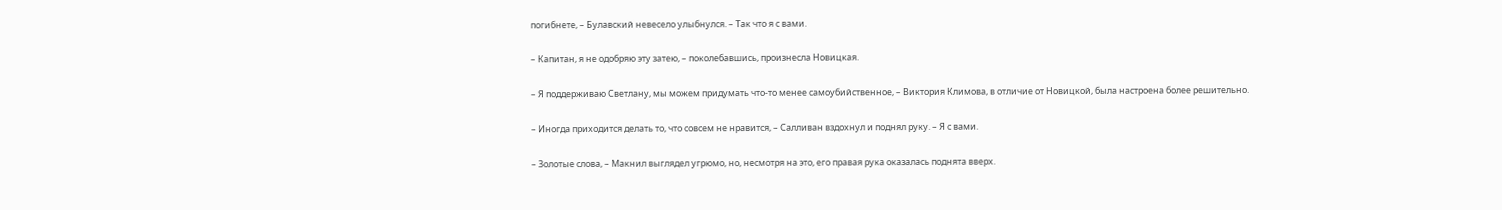погибнете, – Булавский невесело улыбнулся. – Так что я с вами.

– Капитан, я не одобряю эту затею, – поколебавшись, произнесла Новицкая.

– Я поддерживаю Светлану, мы можем придумать что-то менее самоубийственное, – Виктория Климова, в отличие от Новицкой, была настроена более решительно.

– Иногда приходится делать то, что совсем не нравится, – Салливан вздохнул и поднял руку. – Я с вами.

– Золотые слова, – Макнил выглядел угрюмо, но, несмотря на это, его правая рука оказалась поднята вверх.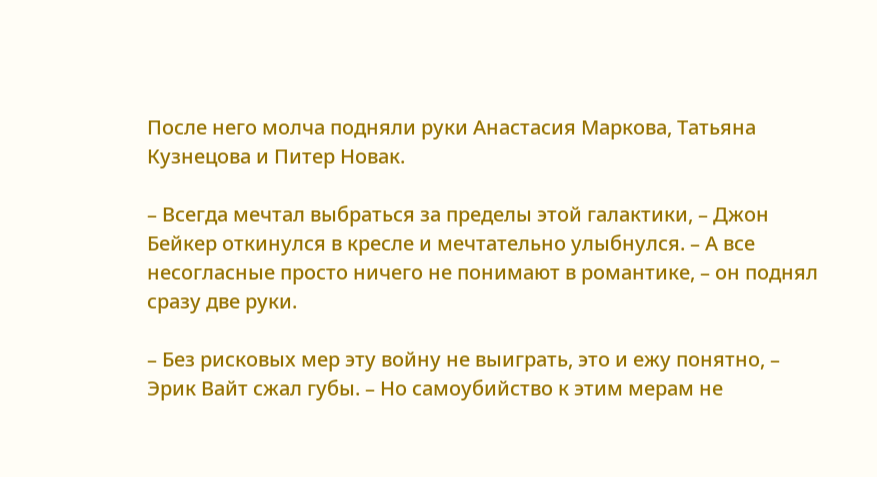После него молча подняли руки Анастасия Маркова, Татьяна Кузнецова и Питер Новак.

– Всегда мечтал выбраться за пределы этой галактики, – Джон Бейкер откинулся в кресле и мечтательно улыбнулся. – А все несогласные просто ничего не понимают в романтике, – он поднял сразу две руки.

– Без рисковых мер эту войну не выиграть, это и ежу понятно, – Эрик Вайт сжал губы. – Но самоубийство к этим мерам не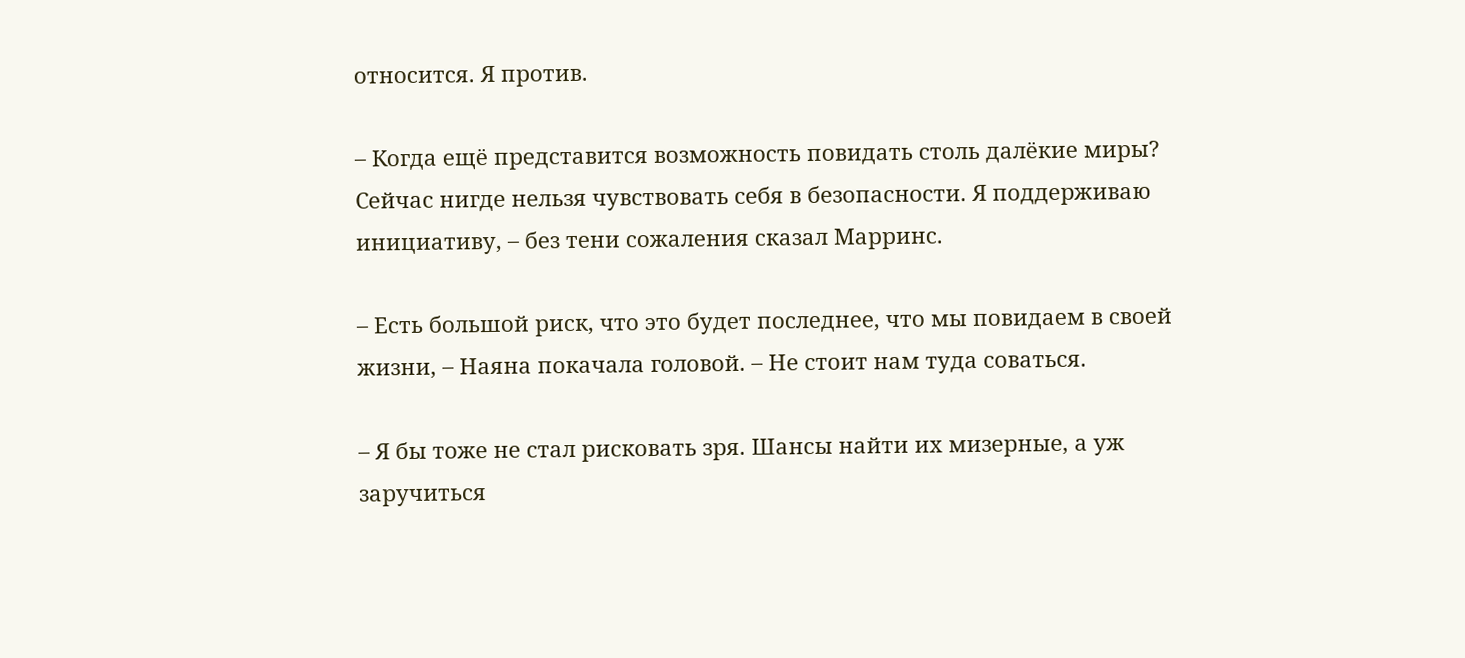относится. Я против.

– Когда ещё представится возможность повидать столь далёкие миры? Сейчас нигде нельзя чувствовать себя в безопасности. Я поддерживаю инициативу, – без тени сожаления сказал Марринс.

– Есть большой риск, что это будет последнее, что мы повидаем в своей жизни, – Наяна покачала головой. – Не стоит нам туда соваться.

– Я бы тоже не стал рисковать зря. Шансы найти их мизерные, а уж заручиться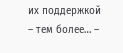их поддержкой – тем более… –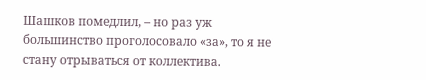Шашков помедлил, – но раз уж большинство проголосовало «за», то я не стану отрываться от коллектива.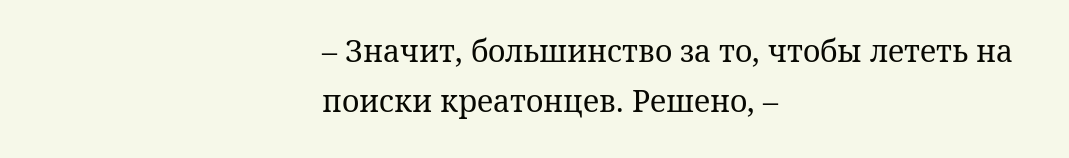– Значит, большинство за то, чтобы лететь на поиски креатонцев. Решено, –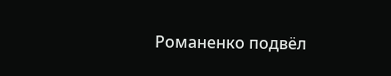Романенко подвёл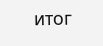итог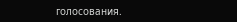голосования.